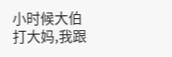小时候大伯打大妈,我跟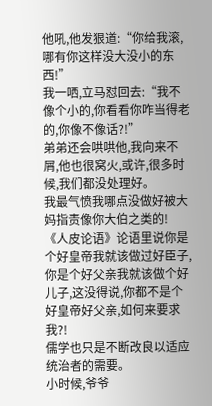他吼,他发狠道:“你给我滚,哪有你这样没大没小的东西!”
我一哂,立马怼回去:“我不像个小的,你看看你咋当得老的,你像不像话?!”
弟弟还会哄哄他,我向来不屑,他也很窝火,或许,很多时候,我们都没处理好。
我最气愤我哪点没做好被大妈指责像你大伯之类的!
《人皮论语》论语里说你是个好皇帝我就该做过好臣子,你是个好父亲我就该做个好儿子,这没得说,你都不是个好皇帝好父亲,如何来要求我?!
儒学也只是不断改良以适应统治者的需要。
小时候,爷爷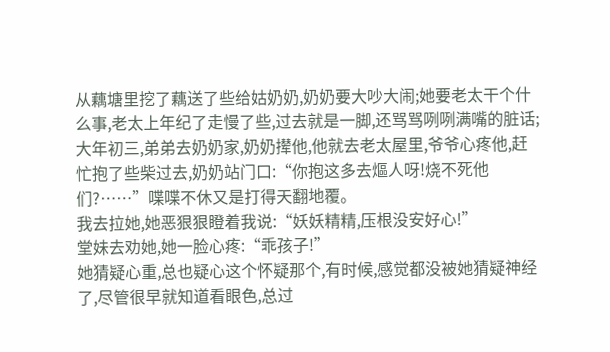从藕塘里挖了藕送了些给姑奶奶,奶奶要大吵大闹;她要老太干个什么事,老太上年纪了走慢了些,过去就是一脚,还骂骂咧咧满嘴的脏话;大年初三,弟弟去奶奶家,奶奶撵他,他就去老太屋里,爷爷心疼他,赶忙抱了些柴过去,奶奶站门口:“你抱这多去熰人呀!烧不死他们?……”喋喋不休又是打得天翻地覆。
我去拉她,她恶狠狠瞪着我说:“妖妖精精,压根没安好心!”
堂妹去劝她,她一脸心疼:“乖孩子!”
她猜疑心重,总也疑心这个怀疑那个,有时候,感觉都没被她猜疑神经了,尽管很早就知道看眼色,总过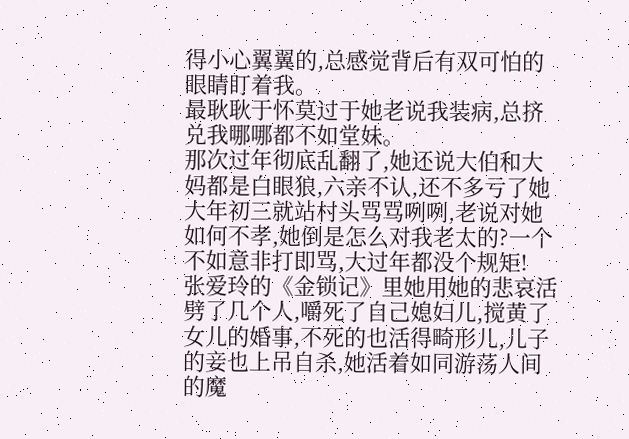得小心翼翼的,总感觉背后有双可怕的眼睛盯着我。
最耿耿于怀莫过于她老说我装病,总挤兑我哪哪都不如堂妹。
那次过年彻底乱翻了,她还说大伯和大妈都是白眼狼,六亲不认,还不多亏了她大年初三就站村头骂骂咧咧,老说对她如何不孝,她倒是怎么对我老太的?一个不如意非打即骂,大过年都没个规矩!
张爱玲的《金锁记》里她用她的悲哀活劈了几个人,嚼死了自己媳妇儿,搅黄了女儿的婚事,不死的也活得畸形儿,儿子的妾也上吊自杀,她活着如同游荡人间的魔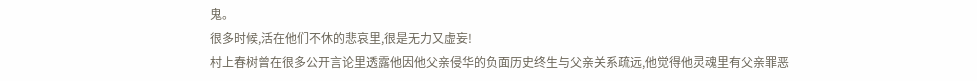鬼。
很多时候,活在他们不休的悲哀里,很是无力又虚妄!
村上春树曾在很多公开言论里透露他因他父亲侵华的负面历史终生与父亲关系疏远,他觉得他灵魂里有父亲罪恶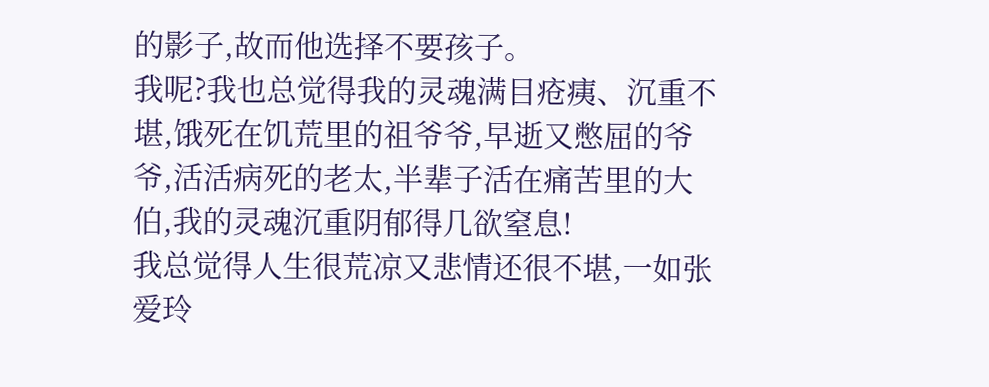的影子,故而他选择不要孩子。
我呢?我也总觉得我的灵魂满目疮痍、沉重不堪,饿死在饥荒里的祖爷爷,早逝又憋屈的爷爷,活活病死的老太,半辈子活在痛苦里的大伯,我的灵魂沉重阴郁得几欲窒息!
我总觉得人生很荒凉又悲情还很不堪,一如张爱玲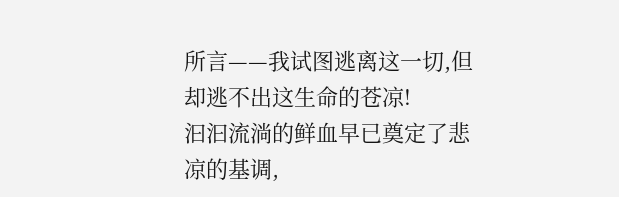所言——我试图逃离这一切,但却逃不出这生命的苍凉!
汩汩流淌的鲜血早已奠定了悲凉的基调,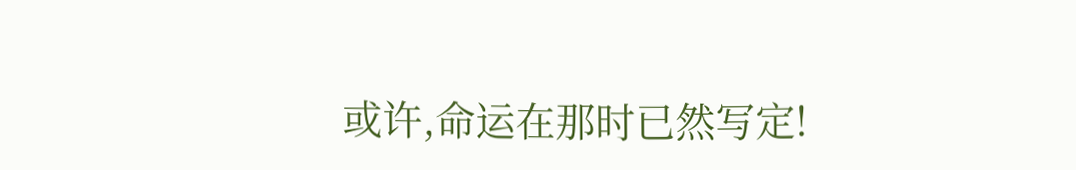或许,命运在那时已然写定!